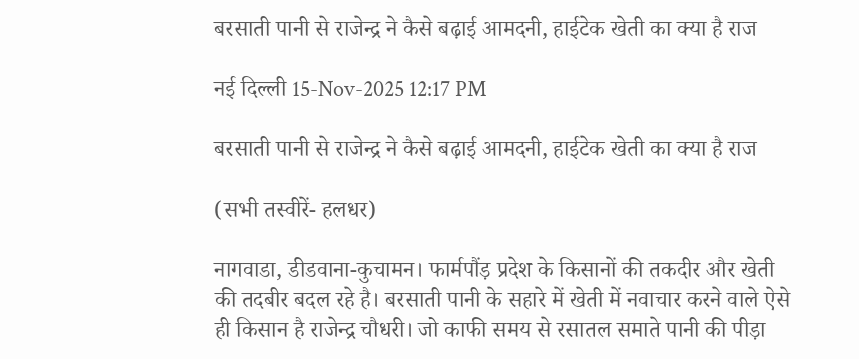बरसाती पानी से राजेन्द्र ने कैसे बढ़ाई आमदनी, हाईटेक खेती का क्या है राज

नई दिल्ली 15-Nov-2025 12:17 PM

बरसाती पानी से राजेन्द्र ने कैसे बढ़ाई आमदनी, हाईटेक खेती का क्या है राज

(सभी तस्वीरें- हलधर)

नागवाडा, डीडवाना-कुचामन। फार्मपौंड़ प्रदेश के किसानों की तकदीर और खेती की तदबीर बदल रहे है। बरसाती पानी के सहारे में खेती में नवाचार करने वाले ऐसे ही किसान है राजेन्द्र चौधरी। जो काफी समय से रसातल समाते पानी की पीड़ा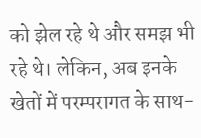को झेल रहे थे और समझ भी रहे थे। लेकिन, अब इनके खेतों में परम्परागत के साथ-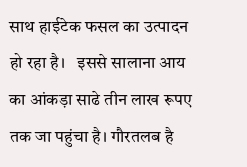साथ हाईटेक फसल का उत्पादन हो रहा है।   इससे सालाना आय का आंकड़ा साढे तीन लाख रूपए तक जा पहुंचा है। गौरतलब है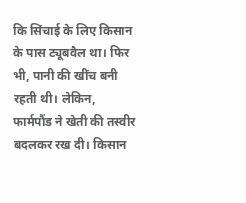कि सिंचाई के लिए किसान के पास ट्यूबवैल था। फिर भी, पानी की खींच बनी रहती थी। लेकिन, फार्मपौंड ने खेती की तस्वीर बदलकर रख दी। किसान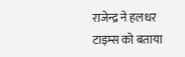राजेन्द्र ने हलधर टाइम्स को बताया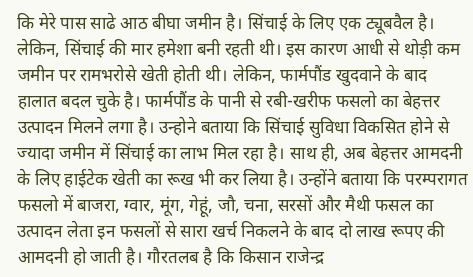कि मेरे पास साढे आठ बीघा जमीन है। सिंचाई के लिए एक ट्यूबवैल है। लेकिन, सिंचाई की मार हमेशा बनी रहती थी। इस कारण आधी से थोड़ी कम जमीन पर रामभरोसे खेती होती थी। लेकिन, फार्मपौंड खुदवाने के बाद हालात बदल चुके है। फार्मपौंड के पानी से रबी-खरीफ फसलो का बेहत्तर उत्पादन मिलने लगा है। उन्होने बताया कि सिंचाई सुविधा विकसित होने से ज्यादा जमीन में सिंचाई का लाभ मिल रहा है। साथ ही, अब बेहत्तर आमदनी के लिए हाईटेक खेती का रूख भी कर लिया है। उन्होंने बताया कि परम्परागत फसलो में बाजरा, ग्वार, मूंग, गेहूं, जौ, चना, सरसों और मैथी फसल का उत्पादन लेता इन फसलों से सारा खर्च निकलने के बाद दो लाख रूपए की आमदनी हो जाती है। गौरतलब है कि किसान राजेन्द्र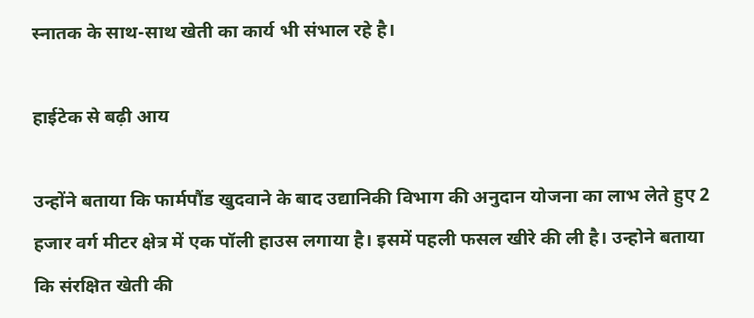स्नातक के साथ-साथ खेती का कार्य भी संभाल रहे है।

हाईटेक से बढ़ी आय

उन्होंने बताया कि फार्मपौंड खुदवाने के बाद उद्यानिकी विभाग की अनुदान योजना का लाभ लेते हुए 2 हजार वर्ग मीटर क्षेत्र में एक पॉली हाउस लगाया है। इसमें पहली फसल खीरे की ली है। उन्होने बताया कि संरक्षित खेती की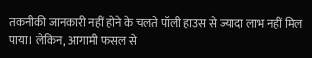तकनीकी जानकारी नहीं होने के चलते पॉली हाउस से ज्यादा लाभ नहीं मिल पाया। लेकिन, आगामी फसल से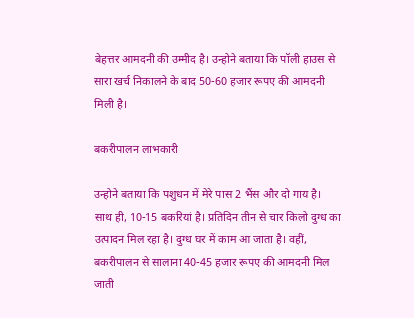बेहत्तर आमदनी की उम्मीद है। उन्होने बताया कि पॉली हाउस से सारा खर्च निकालने के बाद 50-60 हजार रूपए की आमदनी मिली है।

बकरीपालन लाभकारी

उन्होने बताया कि पशुधन में मेरे पास 2 भैंस और दो गाय है। साथ ही, 10-15 बकरियां है। प्रतिदिन तीन से चार किलो दुग्ध का उत्पादन मिल रहा है। दुग्ध घर में काम आ जाता है। वहीं, बकरीपालन से सालाना 40-45 हजार रूपए की आमदनी मिल जाती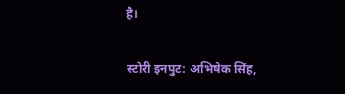है।

स्टोरी इनपुट: अभिषेक सिंह,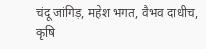चंदू जांगिड़, महेश भगत, वैभव दाधीच, कृषि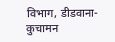विभाग, डीडवाना-कुचामन